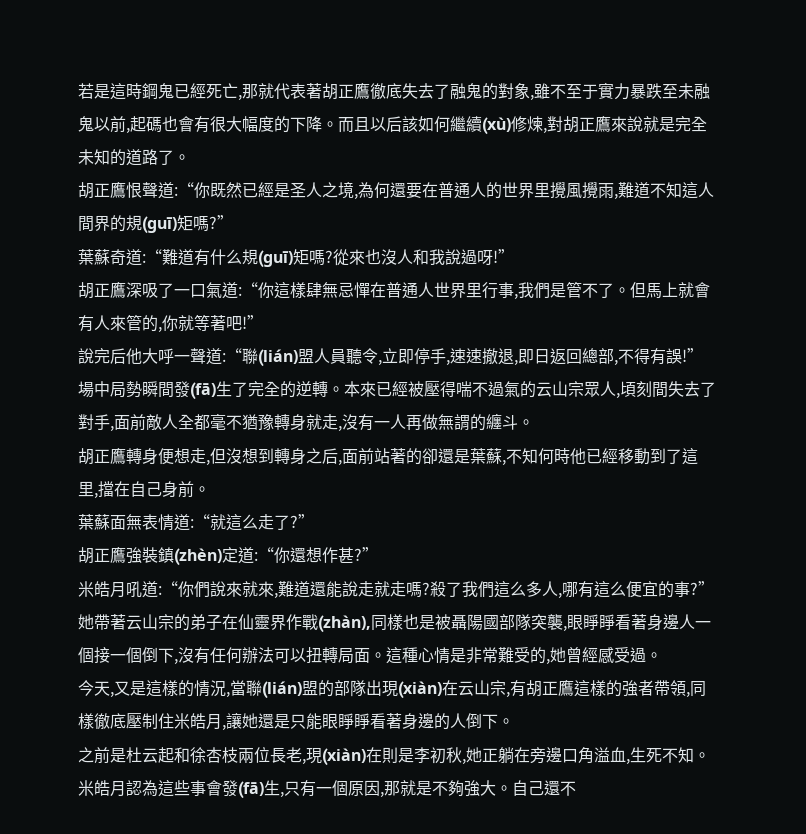若是這時鋼鬼已經死亡,那就代表著胡正鷹徹底失去了融鬼的對象,雖不至于實力暴跌至未融鬼以前,起碼也會有很大幅度的下降。而且以后該如何繼續(xù)修煉,對胡正鷹來說就是完全未知的道路了。
胡正鷹恨聲道:“你既然已經是圣人之境,為何還要在普通人的世界里攪風攪雨,難道不知這人間界的規(guī)矩嗎?”
葉蘇奇道:“難道有什么規(guī)矩嗎?從來也沒人和我說過呀!”
胡正鷹深吸了一口氣道:“你這樣肆無忌憚在普通人世界里行事,我們是管不了。但馬上就會有人來管的,你就等著吧!”
說完后他大呼一聲道:“聯(lián)盟人員聽令,立即停手,速速撤退,即日返回總部,不得有誤!”
場中局勢瞬間發(fā)生了完全的逆轉。本來已經被壓得喘不過氣的云山宗眾人,頃刻間失去了對手,面前敵人全都毫不猶豫轉身就走,沒有一人再做無謂的纏斗。
胡正鷹轉身便想走,但沒想到轉身之后,面前站著的卻還是葉蘇,不知何時他已經移動到了這里,擋在自己身前。
葉蘇面無表情道:“就這么走了?”
胡正鷹強裝鎮(zhèn)定道:“你還想作甚?”
米皓月吼道:“你們說來就來,難道還能說走就走嗎?殺了我們這么多人,哪有這么便宜的事?”
她帶著云山宗的弟子在仙靈界作戰(zhàn),同樣也是被聶陽國部隊突襲,眼睜睜看著身邊人一個接一個倒下,沒有任何辦法可以扭轉局面。這種心情是非常難受的,她曾經感受過。
今天,又是這樣的情況,當聯(lián)盟的部隊出現(xiàn)在云山宗,有胡正鷹這樣的強者帶領,同樣徹底壓制住米皓月,讓她還是只能眼睜睜看著身邊的人倒下。
之前是杜云起和徐杏枝兩位長老,現(xiàn)在則是李初秋,她正躺在旁邊口角溢血,生死不知。
米皓月認為這些事會發(fā)生,只有一個原因,那就是不夠強大。自己還不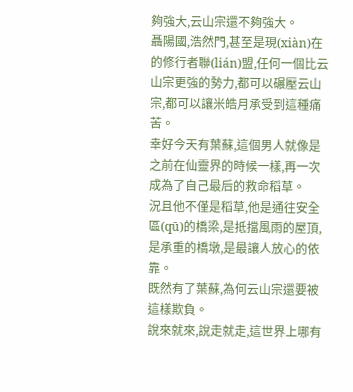夠強大,云山宗還不夠強大。
聶陽國,浩然門,甚至是現(xiàn)在的修行者聯(lián)盟,任何一個比云山宗更強的勢力,都可以碾壓云山宗,都可以讓米皓月承受到這種痛苦。
幸好今天有葉蘇,這個男人就像是之前在仙靈界的時候一樣,再一次成為了自己最后的救命稻草。
況且他不僅是稻草,他是通往安全區(qū)的橋梁,是抵擋風雨的屋頂,是承重的橋墩,是最讓人放心的依靠。
既然有了葉蘇,為何云山宗還要被這樣欺負。
說來就來,說走就走,這世界上哪有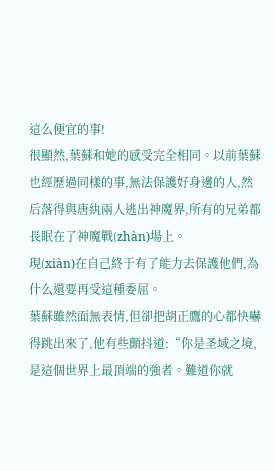這么便宜的事!
很顯然,葉蘇和她的感受完全相同。以前葉蘇也經歷過同樣的事,無法保護好身邊的人,然后落得與唐紈兩人逃出神魔界,所有的兄弟都長眠在了神魔戰(zhàn)場上。
現(xiàn)在自己終于有了能力去保護他們,為什么還要再受這種委屈。
葉蘇雖然面無表情,但卻把胡正鷹的心都快嚇得跳出來了,他有些顫抖道:“你是圣域之境,是這個世界上最頂端的強者。難道你就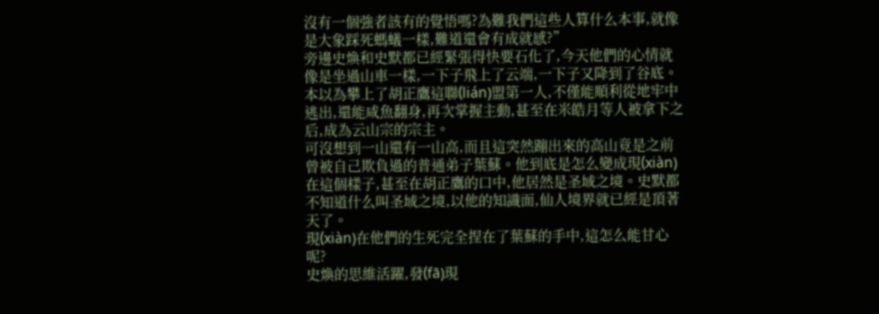沒有一個強者該有的覺悟嗎?為難我們這些人算什么本事,就像是大象踩死螞蟻一樣,難道還會有成就感?”
旁邊史煥和史默都已經緊張得快要石化了,今天他們的心情就像是坐過山車一樣,一下子飛上了云端,一下子又降到了谷底。本以為攀上了胡正鷹這聯(lián)盟第一人,不僅能順利從地牢中逃出,還能咸魚翻身,再次掌握主動,甚至在米皓月等人被拿下之后,成為云山宗的宗主。
可沒想到一山還有一山高,而且這突然蹦出來的高山竟是之前曾被自己欺負過的普通弟子葉蘇。他到底是怎么變成現(xiàn)在這個樣子,甚至在胡正鷹的口中,他居然是圣域之境。史默都不知道什么叫圣域之境,以他的知識面,仙人境界就已經是頂著天了。
現(xiàn)在他們的生死完全捏在了葉蘇的手中,這怎么能甘心呢?
史煥的思維活躍,發(fā)現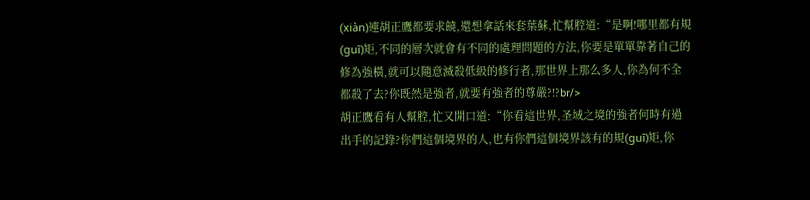(xiàn)連胡正鷹都要求饒,還想拿話來套葉蘇,忙幫腔道:“是啊!哪里都有規(guī)矩,不同的層次就會有不同的處理問題的方法,你要是單單靠著自己的修為強橫,就可以隨意滅殺低級的修行者,那世界上那么多人,你為何不全都殺了去?你既然是強者,就要有強者的尊嚴?!?br/>
胡正鷹看有人幫腔,忙又開口道:“你看這世界,圣域之境的強者何時有過出手的記錄?你們這個境界的人,也有你們這個境界該有的規(guī)矩,你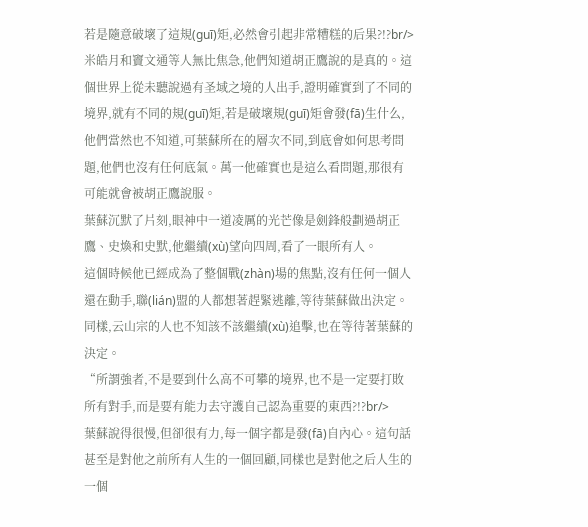若是隨意破壞了這規(guī)矩,必然會引起非常糟糕的后果?!?br/>
米皓月和竇文通等人無比焦急,他們知道胡正鷹說的是真的。這個世界上從未聽說過有圣域之境的人出手,證明確實到了不同的境界,就有不同的規(guī)矩,若是破壞規(guī)矩會發(fā)生什么,他們當然也不知道,可葉蘇所在的層次不同,到底會如何思考問題,他們也沒有任何底氣。萬一他確實也是這么看問題,那很有可能就會被胡正鷹說服。
葉蘇沉默了片刻,眼神中一道凌厲的光芒像是劍鋒般劃過胡正鷹、史煥和史默,他繼續(xù)望向四周,看了一眼所有人。
這個時候他已經成為了整個戰(zhàn)場的焦點,沒有任何一個人還在動手,聯(lián)盟的人都想著趕緊逃離,等待葉蘇做出決定。同樣,云山宗的人也不知該不該繼續(xù)追擊,也在等待著葉蘇的決定。
“所謂強者,不是要到什么高不可攀的境界,也不是一定要打敗所有對手,而是要有能力去守護自己認為重要的東西?!?br/>
葉蘇說得很慢,但卻很有力,每一個字都是發(fā)自內心。這句話甚至是對他之前所有人生的一個回顧,同樣也是對他之后人生的一個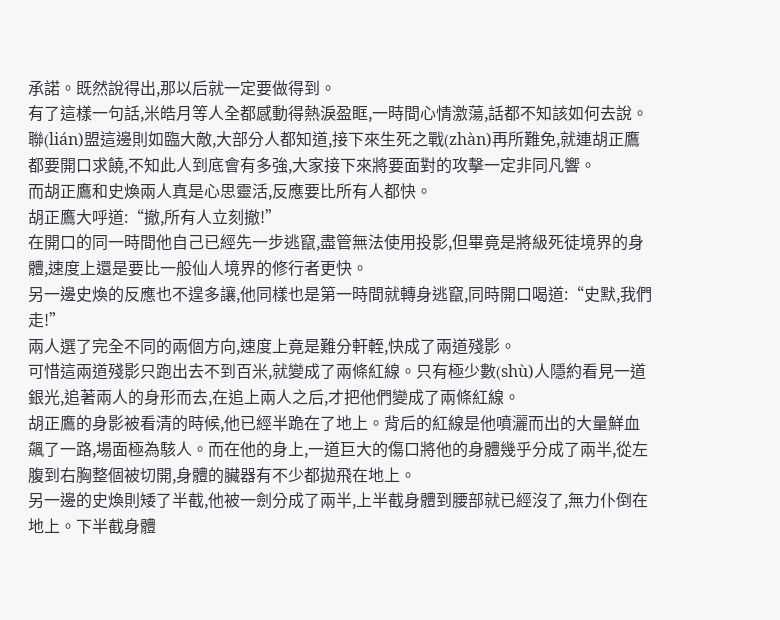承諾。既然說得出,那以后就一定要做得到。
有了這樣一句話,米皓月等人全都感動得熱淚盈眶,一時間心情激蕩,話都不知該如何去說。
聯(lián)盟這邊則如臨大敵,大部分人都知道,接下來生死之戰(zhàn)再所難免,就連胡正鷹都要開口求饒,不知此人到底會有多強,大家接下來將要面對的攻擊一定非同凡響。
而胡正鷹和史煥兩人真是心思靈活,反應要比所有人都快。
胡正鷹大呼道:“撤,所有人立刻撤!”
在開口的同一時間他自己已經先一步逃竄,盡管無法使用投影,但畢竟是將級死徒境界的身體,速度上還是要比一般仙人境界的修行者更快。
另一邊史煥的反應也不遑多讓,他同樣也是第一時間就轉身逃竄,同時開口喝道:“史默,我們走!”
兩人選了完全不同的兩個方向,速度上竟是難分軒輊,快成了兩道殘影。
可惜這兩道殘影只跑出去不到百米,就變成了兩條紅線。只有極少數(shù)人隱約看見一道銀光,追著兩人的身形而去,在追上兩人之后,才把他們變成了兩條紅線。
胡正鷹的身影被看清的時候,他已經半跪在了地上。背后的紅線是他噴灑而出的大量鮮血飆了一路,場面極為駭人。而在他的身上,一道巨大的傷口將他的身體幾乎分成了兩半,從左腹到右胸整個被切開,身體的臟器有不少都拋飛在地上。
另一邊的史煥則矮了半截,他被一劍分成了兩半,上半截身體到腰部就已經沒了,無力仆倒在地上。下半截身體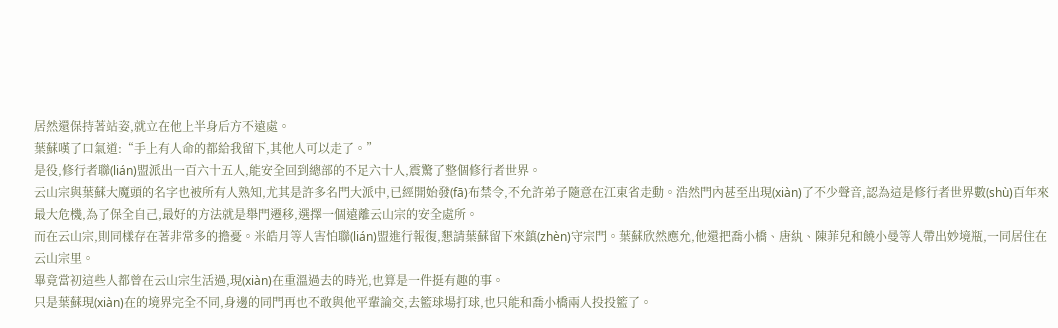居然還保持著站姿,就立在他上半身后方不遠處。
葉蘇嘆了口氣道:“手上有人命的都給我留下,其他人可以走了。”
是役,修行者聯(lián)盟派出一百六十五人,能安全回到總部的不足六十人,震驚了整個修行者世界。
云山宗與葉蘇大魔頭的名字也被所有人熟知,尤其是許多名門大派中,已經開始發(fā)布禁令,不允許弟子隨意在江東省走動。浩然門內甚至出現(xiàn)了不少聲音,認為這是修行者世界數(shù)百年來最大危機,為了保全自己,最好的方法就是舉門遷移,選擇一個遠離云山宗的安全處所。
而在云山宗,則同樣存在著非常多的擔憂。米皓月等人害怕聯(lián)盟進行報復,懇請葉蘇留下來鎮(zhèn)守宗門。葉蘇欣然應允,他還把喬小橋、唐紈、陳菲兒和饒小曼等人帶出妙境瓶,一同居住在云山宗里。
畢竟當初這些人都曾在云山宗生活過,現(xiàn)在重溫過去的時光,也算是一件挺有趣的事。
只是葉蘇現(xiàn)在的境界完全不同,身邊的同門再也不敢與他平輩論交,去籃球場打球,也只能和喬小橋兩人投投籃了。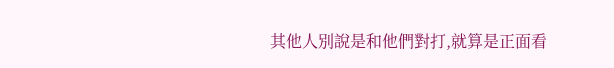其他人別說是和他們對打,就算是正面看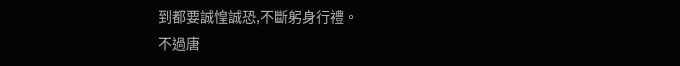到都要誠惶誠恐,不斷躬身行禮。
不過唐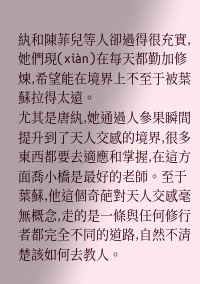紈和陳菲兒等人卻過得很充實,她們現(xiàn)在每天都勤加修煉,希望能在境界上不至于被葉蘇拉得太遠。
尤其是唐紈,她通過人參果瞬間提升到了天人交感的境界,很多東西都要去適應和掌握,在這方面喬小橋是最好的老師。至于葉蘇,他這個奇葩對天人交感毫無概念,走的是一條與任何修行者都完全不同的道路,自然不清楚該如何去教人。